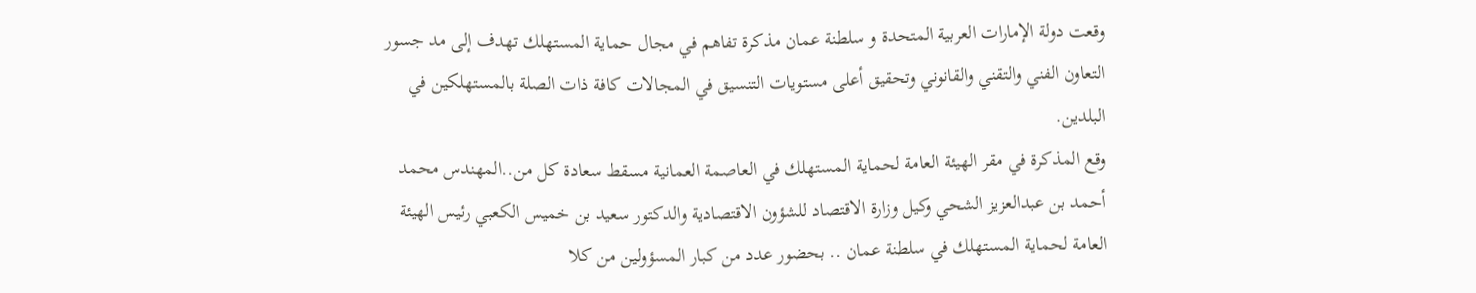وقعت دولة الإمارات العربية المتحدة و سلطنة عمان مذكرة تفاهم في مجال حماية المستهلك تهدف إلى مد جسور التعاون الفني والتقني والقانوني وتحقيق أعلى مستويات التنسيق في المجالات كافة ذات الصلة بالمستهلكين في البلدين.
وقع المذكرة في مقر الهيئة العامة لحماية المستهلك في العاصمة العمانية مسقط سعادة كل من..المهندس محمد أحمد بن عبدالعزيز الشحي وكيل وزارة الاقتصاد للشؤون الاقتصادية والدكتور سعيد بن خميس الكعبي رئيس الهيئة العامة لحماية المستهلك في سلطنة عمان .. بحضور عدد من كبار المسؤولين من كلا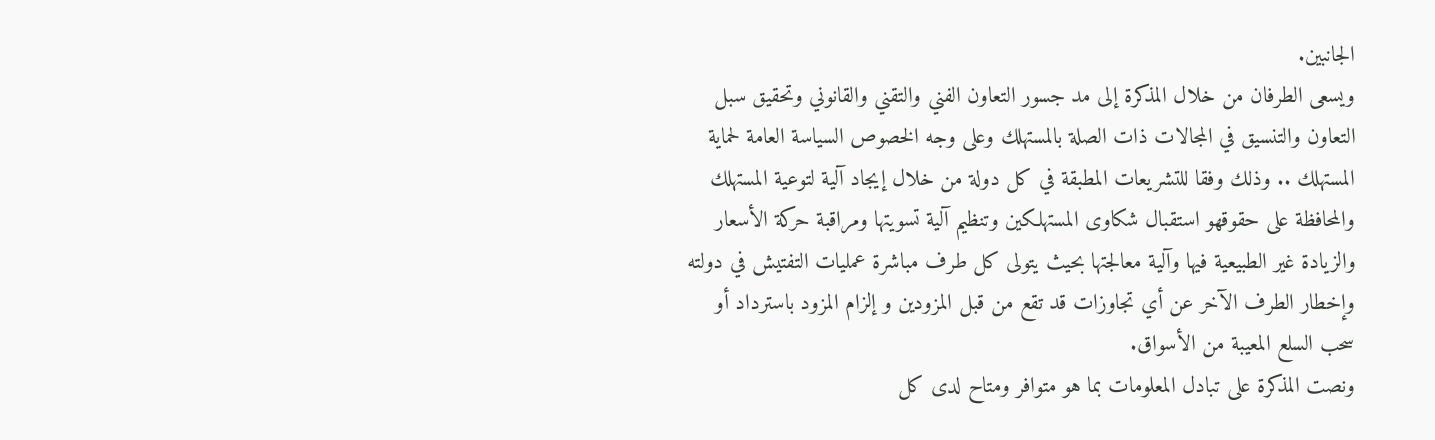الجانبين.
ويسعى الطرفان من خلال المذكرة إلى مد جسور التعاون الفني والتقني والقانوني وتحقيق سبل التعاون والتنسيق في المجالات ذات الصلة بالمستهلك وعلى وجه الخصوص السياسة العامة لحماية المستهلك .. وذلك وفقا للتشريعات المطبقة في كل دولة من خلال إيجاد آلية لتوعية المستهلك والمحافظة على حقوقهو استقبال شكاوى المستهلكين وتنظيم آلية تسويتها ومراقبة حركة الأسعار والزيادة غير الطبيعية فيها وآلية معالجتها بحيث يتولى كل طرف مباشرة عمليات التفتيش في دولته وإخطار الطرف الآخر عن أي تجاوزات قد تقع من قبل المزودين و إلزام المزود باسترداد أو سحب السلع المعيبة من الأسواق.
ونصت المذكرة على تبادل المعلومات بما هو متوافر ومتاح لدى كل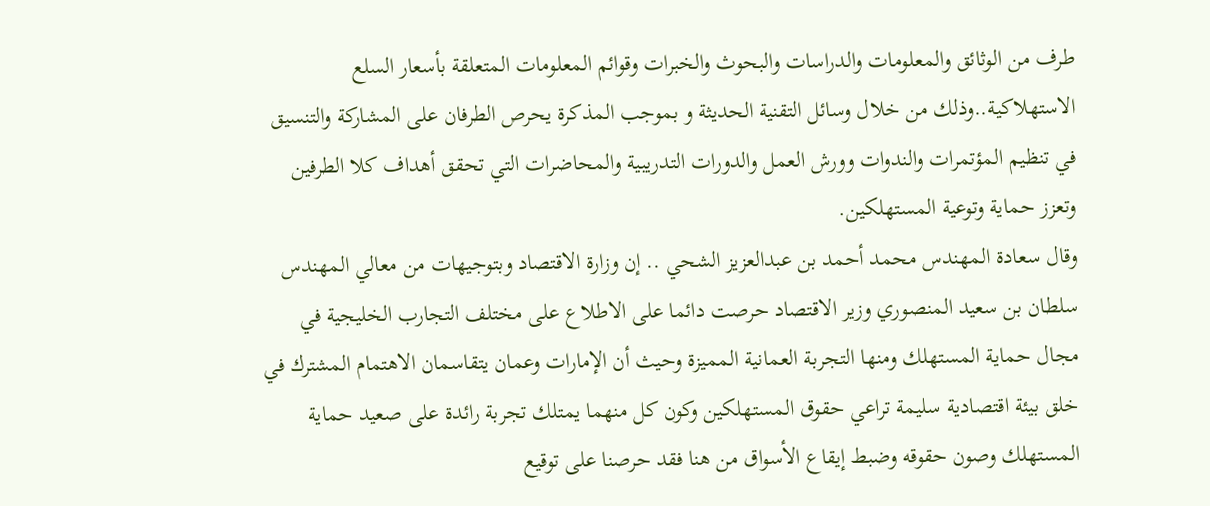طرف من الوثائق والمعلومات والدراسات والبحوث والخبرات وقوائم المعلومات المتعلقة بأسعار السلع الاستهلاكية..وذلك من خلال وسائل التقنية الحديثة و بموجب المذكرة يحرص الطرفان على المشاركة والتنسيق في تنظيم المؤتمرات والندوات وورش العمل والدورات التدريبية والمحاضرات التي تحقق أهداف كلا الطرفين وتعزز حماية وتوعية المستهلكين.
وقال سعادة المهندس محمد أحمد بن عبدالعزيز الشحي .. إن وزارة الاقتصاد وبتوجيهات من معالي المهندس سلطان بن سعيد المنصوري وزير الاقتصاد حرصت دائما على الاطلاع على مختلف التجارب الخليجية في مجال حماية المستهلك ومنها التجربة العمانية المميزة وحيث أن الإمارات وعمان يتقاسمان الاهتمام المشترك في خلق بيئة اقتصادية سليمة تراعي حقوق المستهلكين وكون كل منهما يمتلك تجربة رائدة على صعيد حماية المستهلك وصون حقوقه وضبط إيقاع الأسواق من هنا فقد حرصنا على توقيع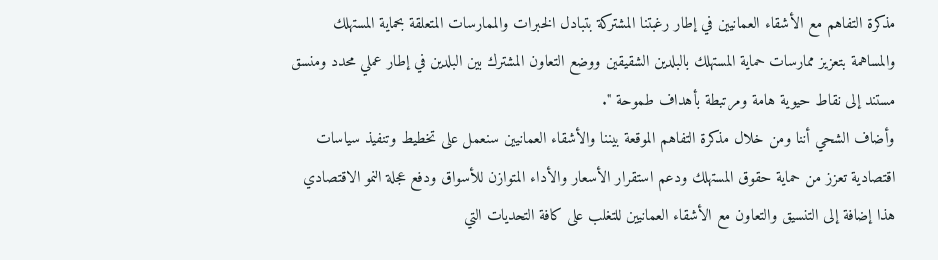مذكرة التفاهم مع الأشقاء العمانيين في إطار رغبتنا المشتركة بتبادل الخبرات والممارسات المتعلقة بحماية المستهلك والمساهمة بتعزيز ممارسات حماية المستهلك بالبلدين الشقيقين ووضع التعاون المشترك بين البلدين في إطار عملي محدد ومنسق مستند إلى نقاط حيوية هامة ومرتبطة بأهداف طموحة ".
وأضاف الشحي أننا ومن خلال مذكرة التفاهم الموقعة بيننا والأشقاء العمانيين سنعمل على تخطيط وتنفيذ سياسات اقتصادية تعزز من حماية حقوق المستهلك ودعم استقرار الأسعار والأداء المتوازن للأسواق ودفع عجلة النمو الاقتصادي هذا إضافة إلى التنسيق والتعاون مع الأشقاء العمانيين للتغلب على كافة التحديات التي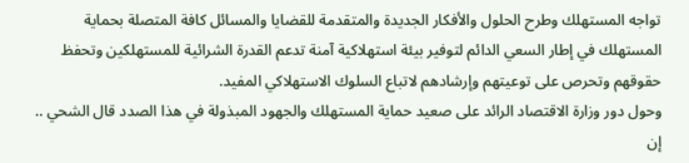تواجه المستهلك وطرح الحلول والأفكار الجديدة والمتقدمة للقضايا والمسائل كافة المتصلة بحماية المستهلك في إطار السعي الدائم لتوفير بيئة استهلاكية آمنة تدعم القدرة الشرائية للمستهلكين وتحفظ حقوقهم وتحرص على توعيتهم وإرشادهم لاتباع السلوك الاستهلاكي المفيد.
وحول دور وزارة الاقتصاد الرائد على صعيد حماية المستهلك والجهود المبذولة في هذا الصدد قال الشحي .. إن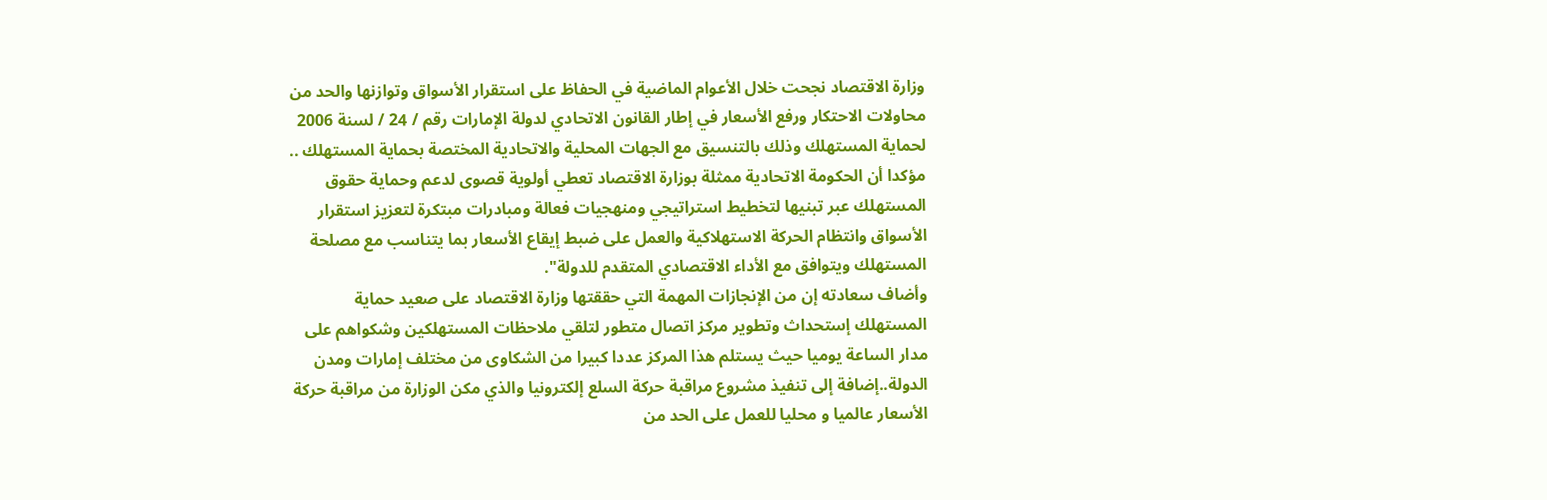وزارة الاقتصاد نجحت خلال الأعوام الماضية في الحفاظ على استقرار الأسواق وتوازنها والحد من محاولات الاحتكار ورفع الأسعار في إطار القانون الاتحادي لدولة الإمارات رقم / 24 / لسنة 2006 لحماية المستهلك وذلك بالتنسيق مع الجهات المحلية والاتحادية المختصة بحماية المستهلك .. مؤكدا أن الحكومة الاتحادية ممثلة بوزارة الاقتصاد تعطي أولوية قصوى لدعم وحماية حقوق المستهلك عبر تبنيها لتخطيط استراتيجي ومنهجيات فعالة ومبادرات مبتكرة لتعزيز استقرار الأسواق وانتظام الحركة الاستهلاكية والعمل على ضبط إيقاع الأسعار بما يتناسب مع مصلحة المستهلك ويتوافق مع الأداء الاقتصادي المتقدم للدولة".
وأضاف سعادته إن من الإنجازات المهمة التي حققتها وزارة الاقتصاد على صعيد حماية المستهلك إستحداث وتطوير مركز اتصال متطور لتلقي ملاحظات المستهلكين وشكواهم على مدار الساعة يوميا حيث يستلم هذا المركز عددا كبيرا من الشكاوى من مختلف إمارات ومدن الدولة..إضافة إلى تنفيذ مشروع مراقبة حركة السلع إلكترونيا والذي مكن الوزارة من مراقبة حركة الأسعار عالميا و محليا للعمل على الحد من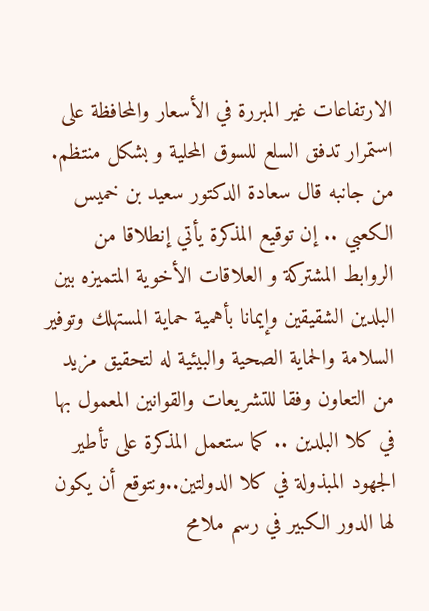الارتفاعات غير المبررة في الأسعار والمحافظة على استمرار تدفق السلع للسوق المحلية و بشكل منتظم.
من جانبه قال سعادة الدكتور سعيد بن خميس الكعبي .. إن توقيع المذكرة يأتي إنطلاقا من الروابط المشتركة و العلاقات الأخوية المتميزه بين البلدين الشقيقين وإيمانا بأهمية حماية المستهلك وتوفير السلامة والحماية الصحية والبيئية له لتحقيق مزيد من التعاون وفقا للتشريعات والقوانين المعمول بها في كلا البلدين .. كما ستعمل المذكرة على تأطير الجهود المبذولة في كلا الدولتين..ونتوقع أن يكون لها الدور الكبير في رسم ملامح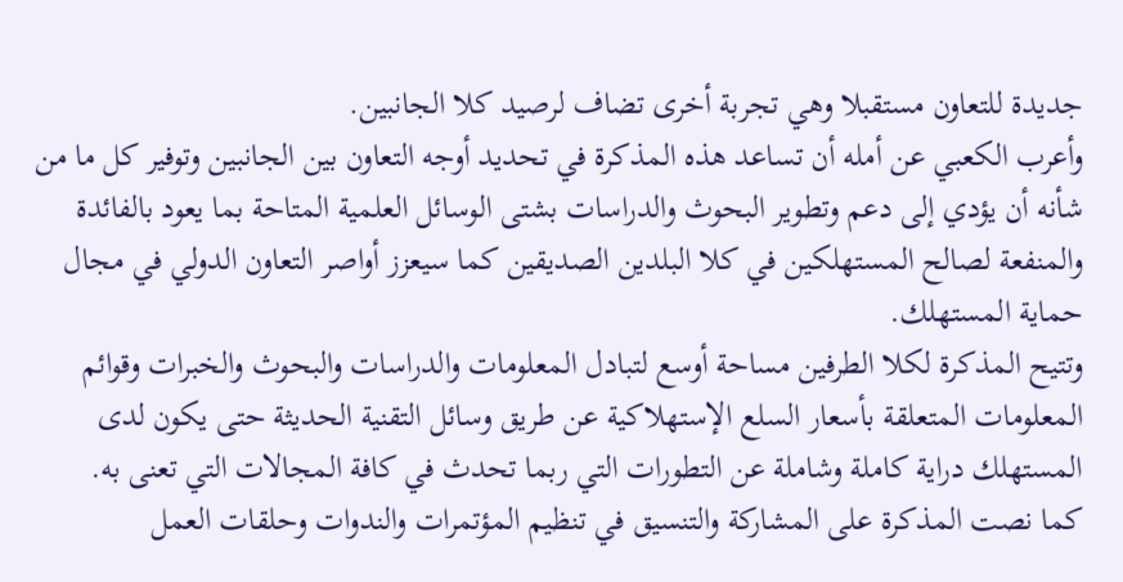جديدة للتعاون مستقبلا وهي تجربة أخرى تضاف لرصيد كلا الجانبين.
وأعرب الكعبي عن أمله أن تساعد هذه المذكرة في تحديد أوجه التعاون بين الجانبين وتوفير كل ما من شأنه أن يؤدي إلى دعم وتطوير البحوث والدراسات بشتى الوسائل العلمية المتاحة بما يعود بالفائدة والمنفعة لصالح المستهلكين في كلا البلدين الصديقين كما سيعزز أواصر التعاون الدولي في مجال حماية المستهلك.
وتتيح المذكرة لكلا الطرفين مساحة أوسع لتبادل المعلومات والدراسات والبحوث والخبرات وقوائم المعلومات المتعلقة بأسعار السلع الإستهلاكية عن طريق وسائل التقنية الحديثة حتى يكون لدى المستهلك دراية كاملة وشاملة عن التطورات التي ربما تحدث في كافة المجالات التي تعنى به.
كما نصت المذكرة على المشاركة والتنسيق في تنظيم المؤتمرات والندوات وحلقات العمل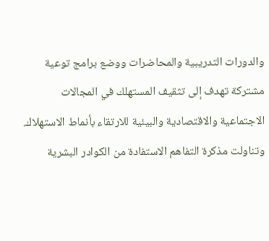والدورات التدريبية والمحاضرات ووضع برامج توعية مشتركة تهدف إلى تثقيف المستهلك في المجالات الاجتماعية والاقتصادية والبيئية للارتقاء بأنماط الاستهلاك.
وتناولت مذكرة التفاهم الاستفادة من الكوادر البشرية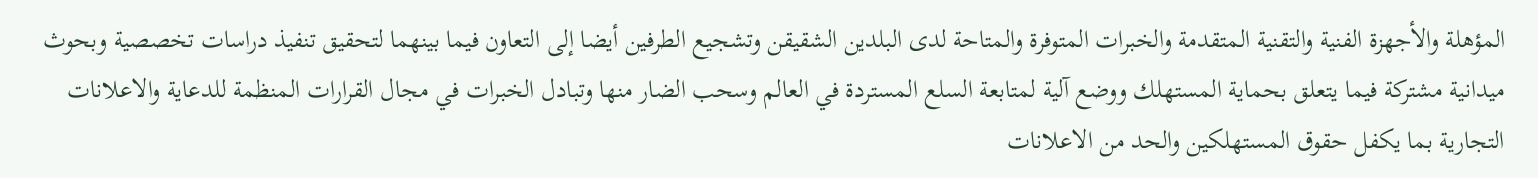المؤهلة والأجهزة الفنية والتقنية المتقدمة والخبرات المتوفرة والمتاحة لدى البلدين الشقيقن وتشجيع الطرفين أيضا إلى التعاون فيما بينهما لتحقيق تنفيذ دراسات تخصصية وبحوث ميدانية مشتركة فيما يتعلق بحماية المستهلك ووضع آلية لمتابعة السلع المستردة في العالم وسحب الضار منها وتبادل الخبرات في مجال القرارات المنظمة للدعاية والاعلانات التجارية بما يكفل حقوق المستهلكين والحد من الاعلانات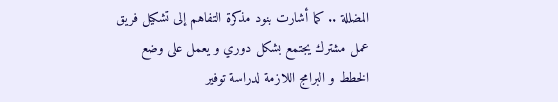المضللة .. كما أشارت بنود مذكرة التفاهم إلى تشكيل فريق عمل مشترك يجتمع بشكل دوري و يعمل على وضع الخطط و البرامج اللازمة لدراسة توفير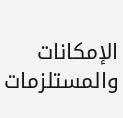الإمكانات والمستلزمات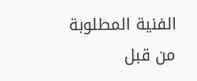الفنية المطلوبة من قبل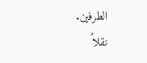الطرفين.
نقلاً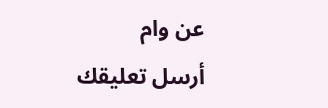عن وام
أرسل تعليقك